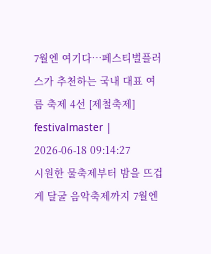7월엔 여기다…페스티벌플러스가 추천하는 국내 대표 여름 축제 4선 [제철축제]
festivalmaster | 2026-06-18 09:14:27
시원한 물축제부터 밤을 뜨겁게 달굴 음악축제까지 7월엔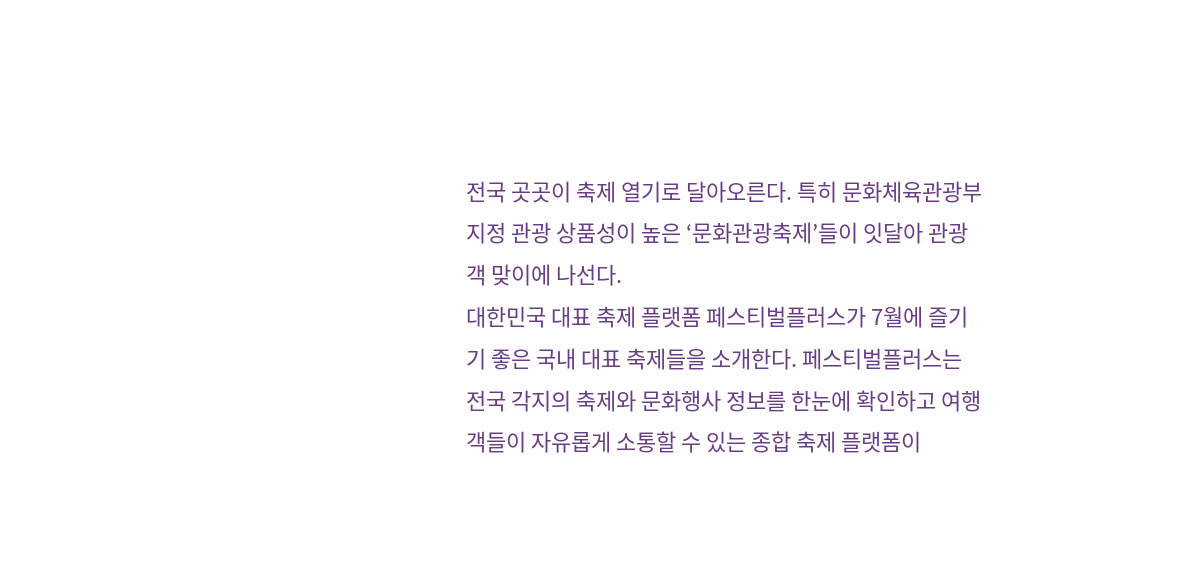전국 곳곳이 축제 열기로 달아오른다. 특히 문화체육관광부 지정 관광 상품성이 높은 ‘문화관광축제’들이 잇달아 관광객 맞이에 나선다.
대한민국 대표 축제 플랫폼 페스티벌플러스가 7월에 즐기기 좋은 국내 대표 축제들을 소개한다. 페스티벌플러스는 전국 각지의 축제와 문화행사 정보를 한눈에 확인하고 여행객들이 자유롭게 소통할 수 있는 종합 축제 플랫폼이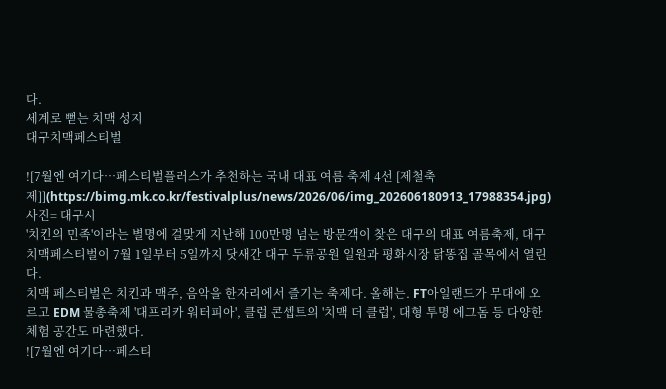다.
세계로 뻗는 치맥 성지
대구치맥페스티벌

![7월엔 여기다…페스티벌플러스가 추천하는 국내 대표 여름 축제 4선 [제철축제]](https://bimg.mk.co.kr/festivalplus/news/2026/06/img_202606180913_17988354.jpg)
사진= 대구시
'치킨의 민족'이라는 별명에 걸맞게 지난해 100만명 넘는 방문객이 찾은 대구의 대표 여름축제, 대구치맥페스티벌이 7월 1일부터 5일까지 닷새간 대구 두류공원 일원과 평화시장 닭똥집 골목에서 열린다.
치맥 페스티벌은 치킨과 맥주, 음악을 한자리에서 즐기는 축제다. 올해는. FT아일랜드가 무대에 오르고 EDM 물총축제 '대프리카 워터피아', 클럽 콘셉트의 '치맥 더 클럽', 대형 투명 에그돔 등 다양한 체험 공간도 마련했다.
![7월엔 여기다…페스티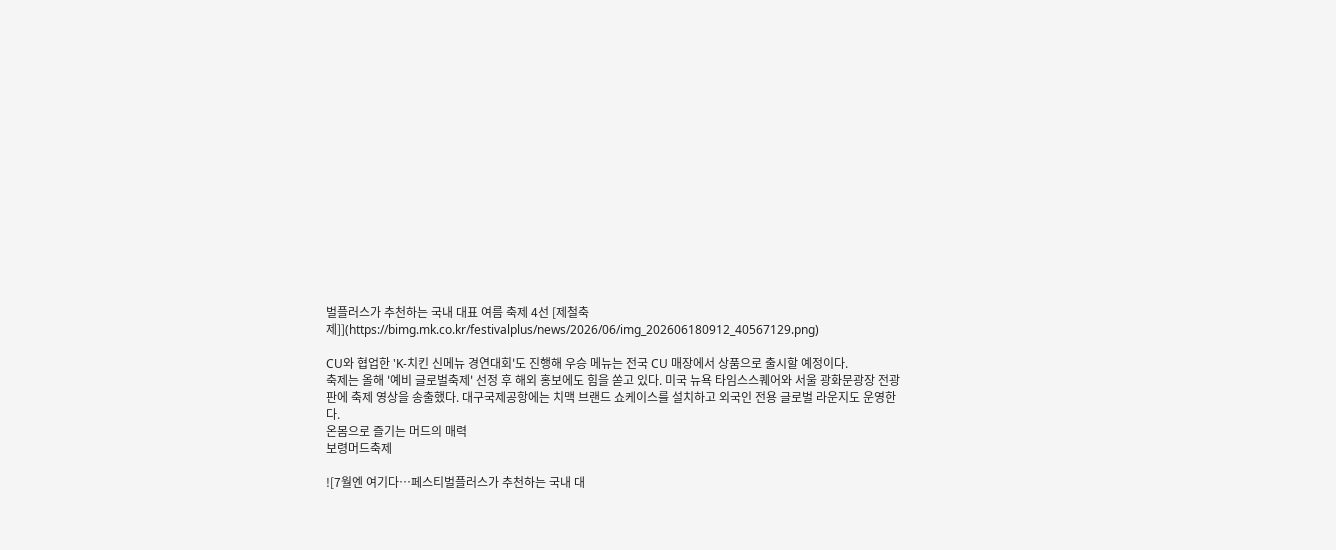벌플러스가 추천하는 국내 대표 여름 축제 4선 [제철축제]](https://bimg.mk.co.kr/festivalplus/news/2026/06/img_202606180912_40567129.png)

CU와 협업한 'K-치킨 신메뉴 경연대회'도 진행해 우승 메뉴는 전국 CU 매장에서 상품으로 출시할 예정이다.
축제는 올해 '예비 글로벌축제' 선정 후 해외 홍보에도 힘을 쏟고 있다. 미국 뉴욕 타임스스퀘어와 서울 광화문광장 전광판에 축제 영상을 송출했다. 대구국제공항에는 치맥 브랜드 쇼케이스를 설치하고 외국인 전용 글로벌 라운지도 운영한다.
온몸으로 즐기는 머드의 매력
보령머드축제

![7월엔 여기다…페스티벌플러스가 추천하는 국내 대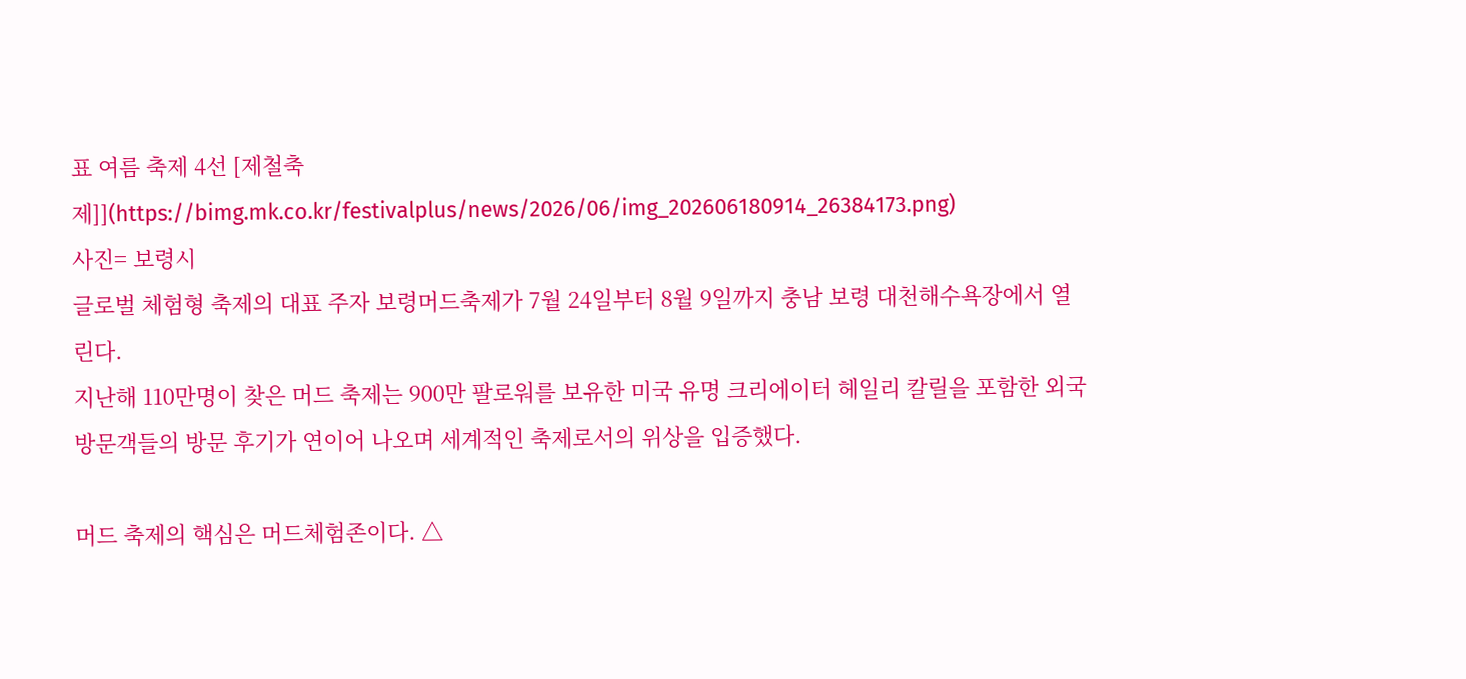표 여름 축제 4선 [제철축제]](https://bimg.mk.co.kr/festivalplus/news/2026/06/img_202606180914_26384173.png)
사진= 보령시
글로벌 체험형 축제의 대표 주자 보령머드축제가 7월 24일부터 8월 9일까지 충남 보령 대천해수욕장에서 열린다.
지난해 110만명이 찾은 머드 축제는 900만 팔로워를 보유한 미국 유명 크리에이터 헤일리 칼릴을 포함한 외국 방문객들의 방문 후기가 연이어 나오며 세계적인 축제로서의 위상을 입증했다.

머드 축제의 핵심은 머드체험존이다. △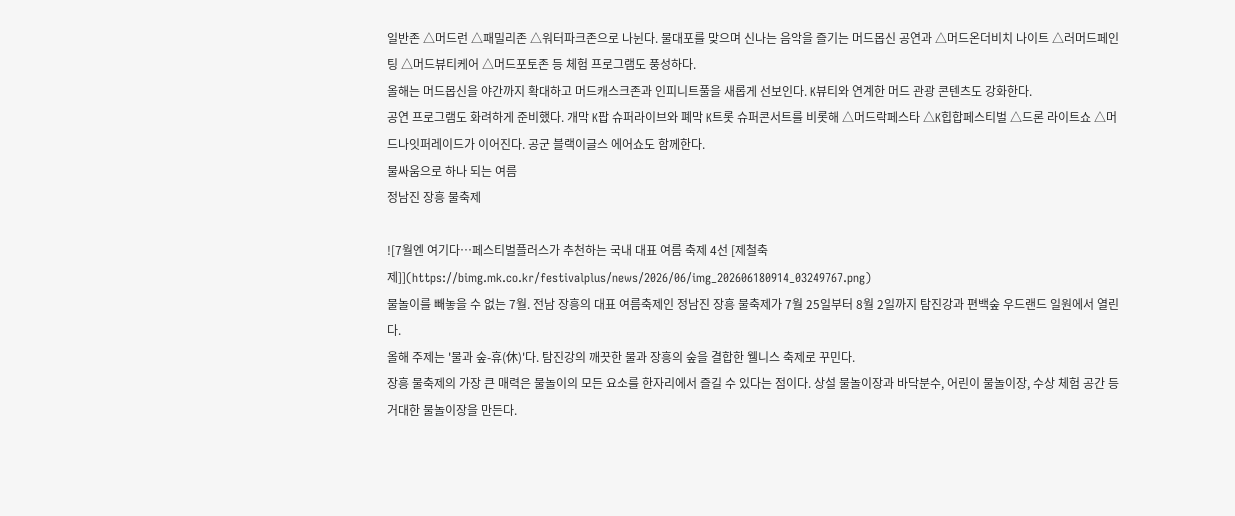일반존 △머드런 △패밀리존 △워터파크존으로 나뉜다. 물대포를 맞으며 신나는 음악을 즐기는 머드몹신 공연과 △머드온더비치 나이트 △러머드페인팅 △머드뷰티케어 △머드포토존 등 체험 프로그램도 풍성하다.
올해는 머드몹신을 야간까지 확대하고 머드캐스크존과 인피니트풀을 새롭게 선보인다. K뷰티와 연계한 머드 관광 콘텐츠도 강화한다.
공연 프로그램도 화려하게 준비했다. 개막 K팝 슈퍼라이브와 폐막 K트롯 슈퍼콘서트를 비롯해 △머드락페스타 △K힙합페스티벌 △드론 라이트쇼 △머드나잇퍼레이드가 이어진다. 공군 블랙이글스 에어쇼도 함께한다.
물싸움으로 하나 되는 여름
정남진 장흥 물축제

![7월엔 여기다…페스티벌플러스가 추천하는 국내 대표 여름 축제 4선 [제철축제]](https://bimg.mk.co.kr/festivalplus/news/2026/06/img_202606180914_03249767.png)
물놀이를 빼놓을 수 없는 7월. 전남 장흥의 대표 여름축제인 정남진 장흥 물축제가 7월 25일부터 8월 2일까지 탐진강과 편백숲 우드랜드 일원에서 열린다.
올해 주제는 '물과 숲-휴(休)'다. 탐진강의 깨끗한 물과 장흥의 숲을 결합한 웰니스 축제로 꾸민다.
장흥 물축제의 가장 큰 매력은 물놀이의 모든 요소를 한자리에서 즐길 수 있다는 점이다. 상설 물놀이장과 바닥분수, 어린이 물놀이장, 수상 체험 공간 등 거대한 물놀이장을 만든다.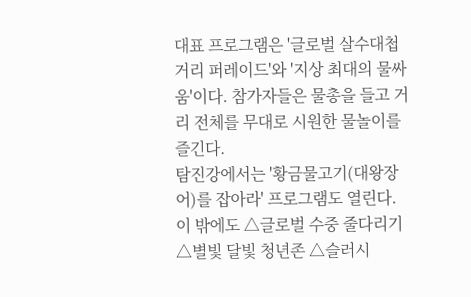대표 프로그램은 '글로벌 살수대첩 거리 퍼레이드'와 '지상 최대의 물싸움'이다. 참가자들은 물총을 들고 거리 전체를 무대로 시원한 물놀이를 즐긴다.
탐진강에서는 '황금물고기(대왕장어)를 잡아라' 프로그램도 열린다. 이 밖에도 △글로벌 수중 줄다리기 △별빛 달빛 청년존 △슬러시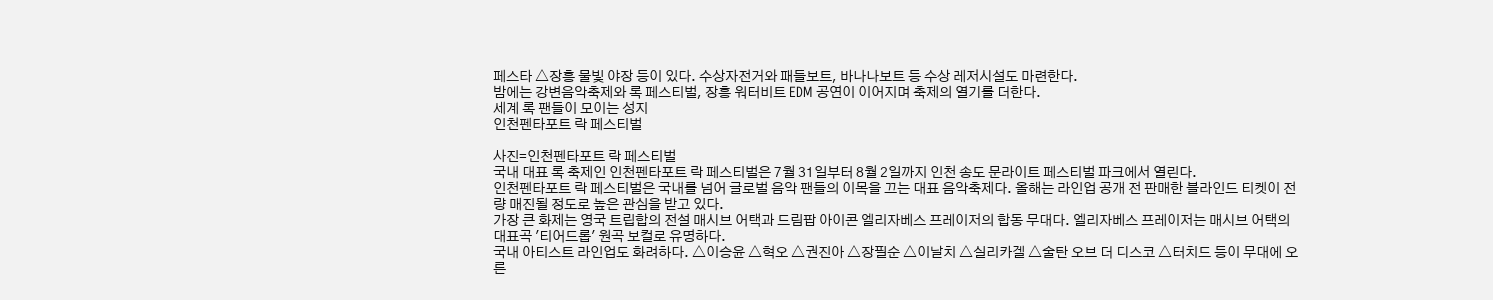페스타 △장흥 물빛 야장 등이 있다. 수상자전거와 패들보트, 바나나보트 등 수상 레저시설도 마련한다.
밤에는 강변음악축제와 록 페스티벌, 장흥 워터비트 EDM 공연이 이어지며 축제의 열기를 더한다.
세계 록 팬들이 모이는 성지
인천펜타포트 락 페스티벌

사진=인천펜타포트 락 페스티벌
국내 대표 록 축제인 인천펜타포트 락 페스티벌은 7월 31일부터 8월 2일까지 인천 송도 문라이트 페스티벌 파크에서 열린다.
인천펜타포트 락 페스티벌은 국내를 넘어 글로벌 음악 팬들의 이목을 끄는 대표 음악축제다. 올해는 라인업 공개 전 판매한 블라인드 티켓이 전량 매진될 정도로 높은 관심을 받고 있다.
가장 큰 화제는 영국 트립합의 전설 매시브 어택과 드림팝 아이콘 엘리자베스 프레이저의 합동 무대다. 엘리자베스 프레이저는 매시브 어택의 대표곡 '티어드롭' 원곡 보컬로 유명하다.
국내 아티스트 라인업도 화려하다. △이승윤 △혁오 △권진아 △장필순 △이날치 △실리카겔 △술탄 오브 더 디스코 △터치드 등이 무대에 오른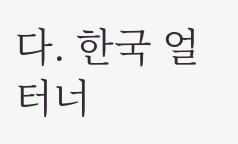다. 한국 얼터너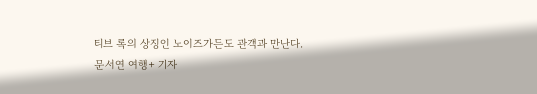티브 록의 상징인 노이즈가든도 관객과 만난다.
문서연 여행+ 기자